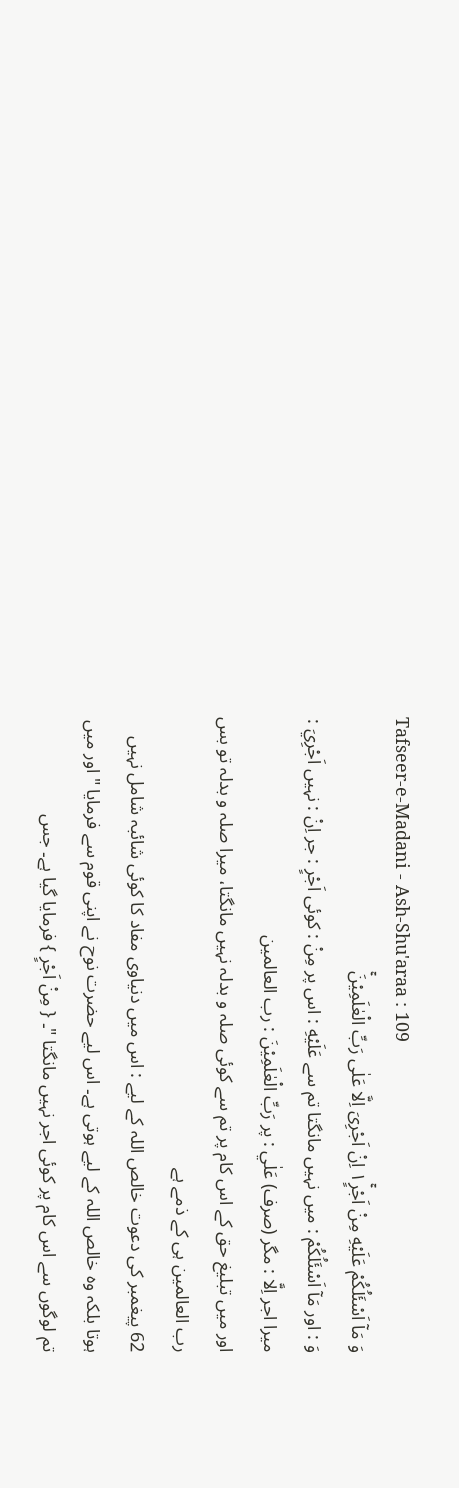Tafseer-e-Madani - Ash-Shu'araa : 109
وَ مَاۤ اَسْئَلُكُمْ عَلَیْهِ مِنْ اَجْرٍ١ۚ اِنْ اَجْرِیَ اِلَّا عَلٰى رَبِّ الْعٰلَمِیْنَۚ
وَ : اور مَآ اَسْئَلُكُمْ : میں نہیں مانگتا تم سے عَلَيْهِ : اس پر مِنْ : کوئی اَجْرٍ : جر اِنْ : نہیں اَجْرِيَ : میرا اجر اِلَّا : مگر (صرف) عَلٰي : پر رَبِّ الْعٰلَمِيْنَ : رب العالمین
اور میں تبلیغ حق کے اس کام پر تم سے کوئی صلہ و بدلہ نہیں مانگتا، میرا صلہ و بدلہ تو بس رب العالمین ہی کے ذمے ہے
62 پیغمبر کی دعوت خالص اللہ کے لیے : اس میں دنیاوی مفاد کا کوئی شائبہ شامل نہیں ہوتا بلکہ وہ خالص اللہ کے لیے ہوتی ہے۔ اس لیے حضرت نوح نے اپنی قوم سے فرمایا " اور میں تم لوگوں سے اس کام پر کوئی اجر نہیں مانگتا "۔ { مِنْ اَجْرٍ } فرمایا گیا ہے۔ جس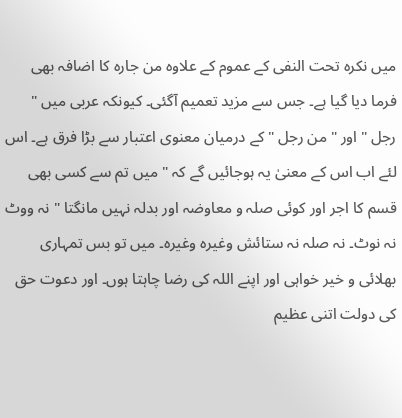میں نکرہ تحت النفی کے عموم کے علاوہ من جارہ کا اضافہ بھی فرما دیا گیا ہے۔ جس سے مزید تعمیم آگئی۔ کیونکہ عربی میں " رجل " اور " من رجل " کے درمیان معنوی اعتبار سے بڑا فرق ہے۔ اس لئے اب اس کے معنیٰ یہ ہوجائیں گے کہ " میں تم سے کسی بھی قسم کا اجر اور کوئی صلہ و معاوضہ اور بدلہ نہیں مانگتا " نہ ووٹ نہ نوٹ۔ نہ صلہ نہ ستائش وغیرہ وغیرہ۔ میں تو بس تمہاری بھلائی و خیر خواہی اور اپنے اللہ کی رضا چاہتا ہوں۔ اور دعوت حق کی دولت اتنی عظیم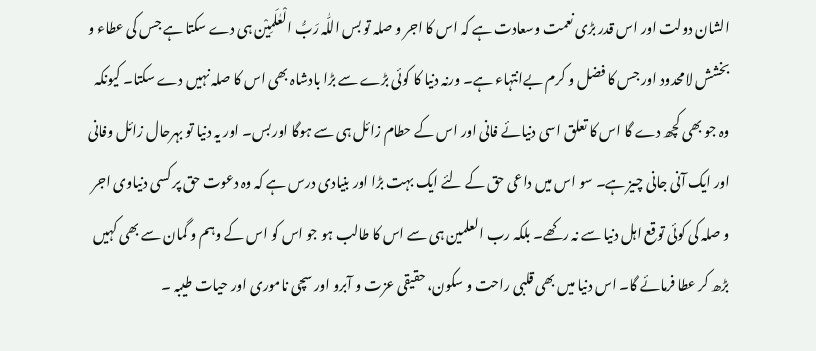الشان دولت اور اس قدر بڑی نعمت وسعادت ہے کہ اس کا اجر و صلہ تو بس اللّٰہ رَبُّ الْعٰلَمِیْن ہی دے سکتا ہے جس کی عطاء و بخشش لامحدود اور جس کا فضل و کرم بےانتہاء ہے۔ ورنہ دنیا کا کوئی بڑے سے بڑا بادشاہ بھی اس کا صلہ نہیں دے سکتا۔ کیونکہ وہ جو بھی کچھ دے گا اس کا تعلق اسی دنیائے فانی اور اس کے حطام زائل ہی سے ہوگا اور بس۔ اور یہ دنیا تو بہرحال زائل وفانی اور ایک آنی جانی چیز ہے۔ سو اس میں داعی حق کے لئے ایک بہت بڑا اور بنیادی درس ہے کہ وہ دعوت حق پر کسی دنیاوی اجر و صلہ کی کوئی توقع اہل دنیا سے نہ رکھے۔ بلکہ رب العلمین ہی سے اس کا طالب ہو جو اس کو اس کے وہم و گمان سے بھی کہیں بڑھ کر عطا فرمائے گا۔ اس دنیا میں بھی قلبی راحت و سکون، حقیقی عزت و آبرو اور سچی ناموری اور حیات طیبہ ۔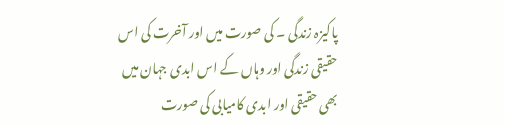پاکیزہ زندگی ۔ کی صورت میں اور آخرت کی اس حقیقی زندگی اور وہاں کے اس ابدی جہان میں بھی حقیقی اور ابدی کامیابی کی صورت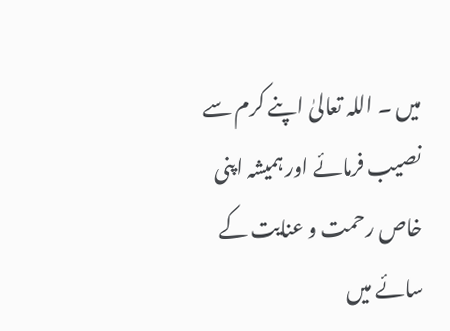میں ۔ اللہ تعالیٰ اپنے کرم سے نصیب فرمائے اور ہمیشہ اپنی خاص رحمت و عنایت کے سائے میں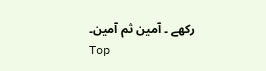رکھے ۔ آمین ثم آمین۔
Top